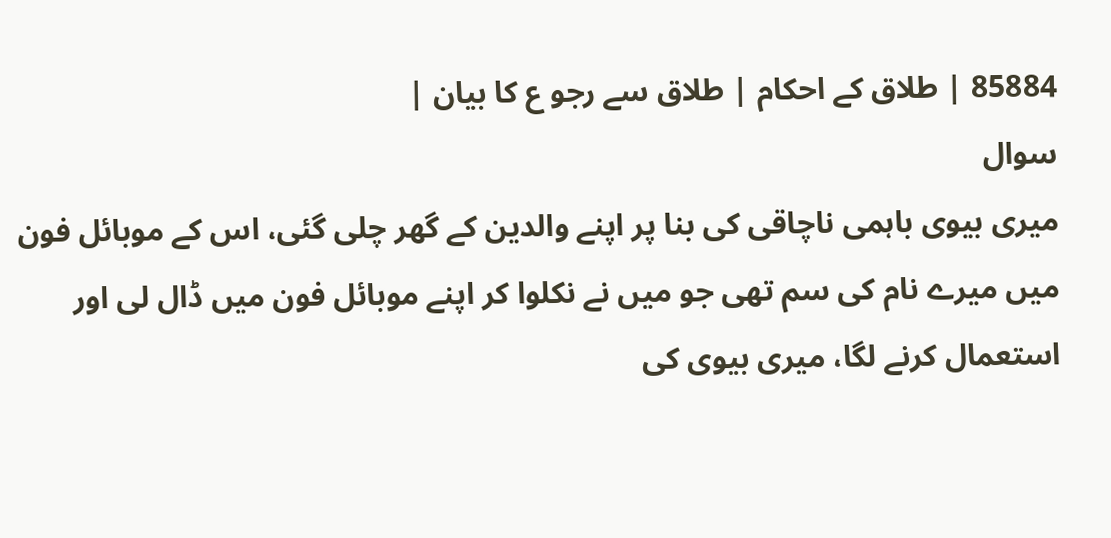85884 | طلاق کے احکام | طلاق سے رجو ع کا بیان |
سوال
میری بیوی باہمی ناچاقی کی بنا پر اپنے والدین کے گھر چلی گئی، اس کے موبائل فون میں میرے نام کی سم تھی جو میں نے نکلوا کر اپنے موبائل فون میں ڈال لی اور استعمال کرنے لگا، میری بیوی کی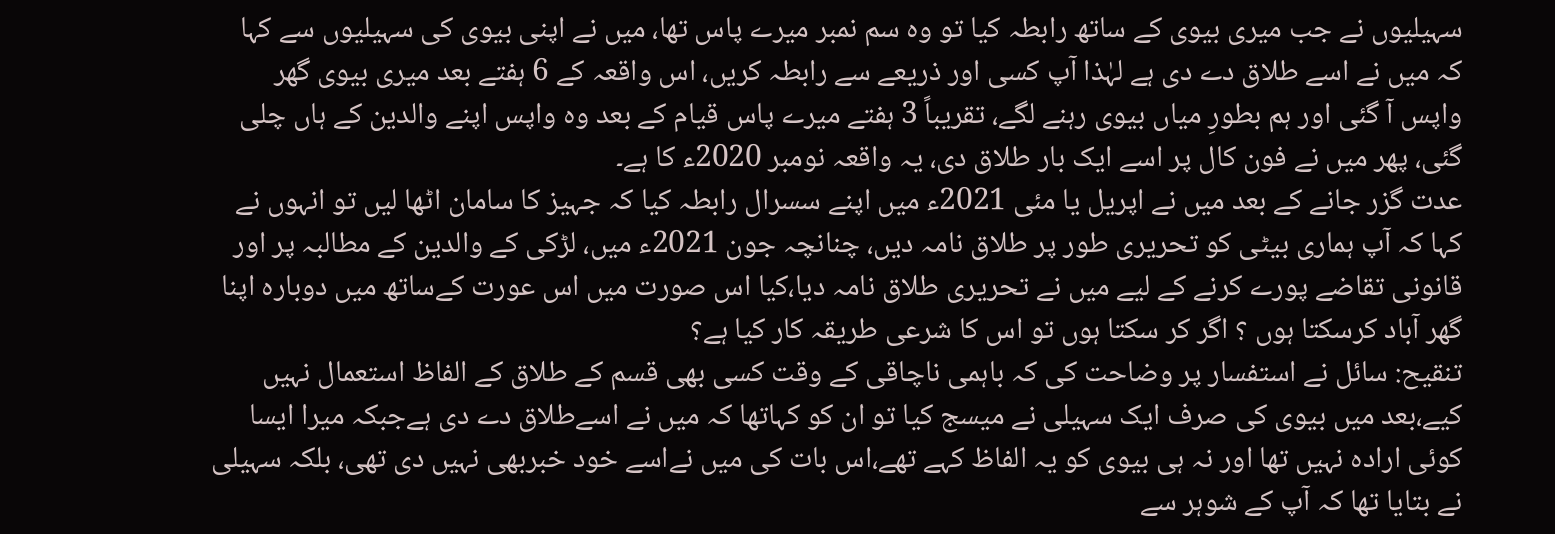سہیلیوں نے جب میری بیوی کے ساتھ رابطہ کیا تو وہ سم نمبر میرے پاس تھا، میں نے اپنی بیوی کی سہیلیوں سے کہا کہ میں نے اسے طلاق دے دی ہے لہٰذا آپ کسی اور ذریعے سے رابطہ کریں، اس واقعہ کے 6 ہفتے بعد میری بیوی گھر واپس آ گئی اور ہم بطورِ میاں بیوی رہنے لگے، تقریباً 3 ہفتے میرے پاس قیام کے بعد وہ واپس اپنے والدین کے ہاں چلی گئی، پھر میں نے فون کال پر اسے ایک بار طلاق دی، یہ واقعہ نومبر 2020ء کا ہے۔
عدت گزر جانے کے بعد میں نے اپریل یا مئی 2021ء میں اپنے سسرال رابطہ کیا کہ جہیز کا سامان اٹھا لیں تو انہوں نے کہا کہ آپ ہماری بیٹی کو تحریری طور پر طلاق نامہ دیں، چنانچہ جون 2021ء میں، لڑکی کے والدین کے مطالبہ پر اور قانونی تقاضے پورے کرنے کے لیے میں نے تحریری طلاق نامہ دیا،کیا اس صورت میں اس عورت کےساتھ میں دوبارہ اپنا گھر آباد کرسکتا ہوں ؟ اگر کر سکتا ہوں تو اس کا شرعی طریقہ کار کیا ہے؟
تنقیح: سائل نے استفسار پر وضاحت کی کہ باہمی ناچاقی کے وقت کسی بھی قسم کے طلاق کے الفاظ استعمال نہیں کیے،بعد میں بیوی کی صرف ایک سہیلی نے میسج کیا تو ان کو کہاتھا کہ میں نے اسےطلاق دے دی ہےجبکہ میرا ایسا کوئی ارادہ نہیں تھا اور نہ ہی بیوی کو یہ الفاظ کہے تھے،اس بات کی میں نےاسے خود خبربھی نہیں دی تھی، بلکہ سہیلی نے بتایا تھا کہ آپ کے شوہر سے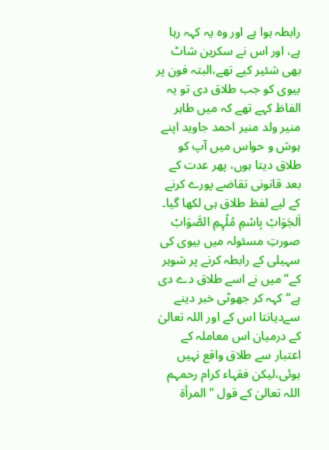رابطہ ہوا ہے اور وہ یہ کہہ رہا ہے، اور اس نے سکرین شاٹ بھی شئیر کیے تھے،البتہ فون پر بیوی کو جب طلاق دی تو یہ الفاظ کہے تھے کہ میں طاہر منیر ولد منیر احمد جاوید اپنے ہوش و حواس میں آپ کو طلاق دیتا ہوں، پھر عدت کے بعد قانونی تقاضے پورے کرنے کے لیے لفظ طلاق ہی لکھا گیا۔
اَلجَوَابْ بِاسْمِ مُلْہِمِ الصَّوَابْ
صورتِ مسئولہ میں بیوی کی سہیلی کے رابطہ کرنے پر شوہر کے”میں نے اسے طلاق دے دی ہے“ کہہ کر جھوٹی خبر دینے سےدیانتا اس کے اور اللہ تعالیٰ کے درمیان اس معاملہ کے اعتبار سے طلاق واقع نہیں ہوئی،لیکن فقہاء کرام رحمہم اللہ تعالیٰ کے قول "المرأۃ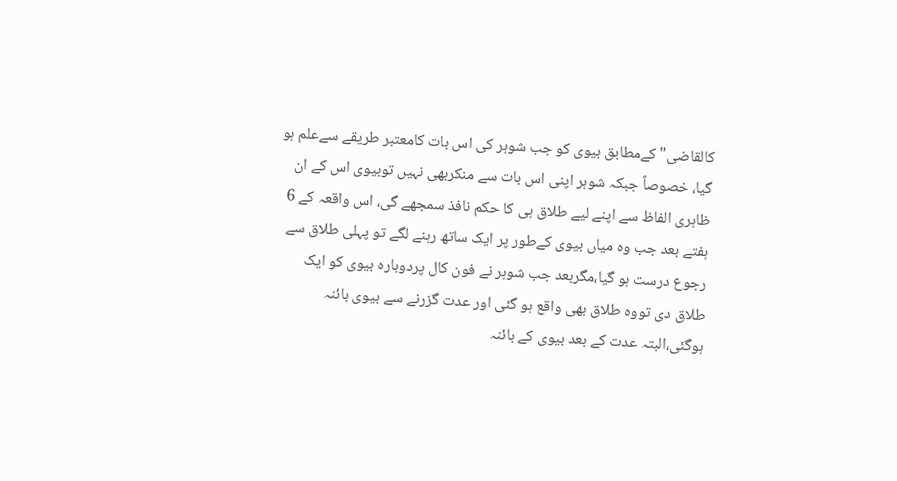کالقاضی" کےمطابق بیوی کو جب شوہر کی اس بات کامعتبر طریقے سےعلم ہو گیا، خصوصاً جبکہ شوہر اپنی اس بات سے منکربھی نہیں توبیوی اس کے ان ظاہری الفاظ سے اپنے لیے طلاق ہی کا حکم نافذ سمجھے گی، اس واقعہ کے 6 ہفتے بعد جب وہ میاں بیوی کےطور پر ایک ساتھ رہنے لگے تو پہلی طلاق سے رجوع درست ہو گیا،مگربعد جب شوہر نے فون کال پردوبارہ بیوی کو ایک طلاق دی تووہ طلاق بھی واقع ہو گئی اور عدت گزرنے سے بیوی بائنہ ہوگئی،البتہ عدت کے بعد بیوی کے بائنہ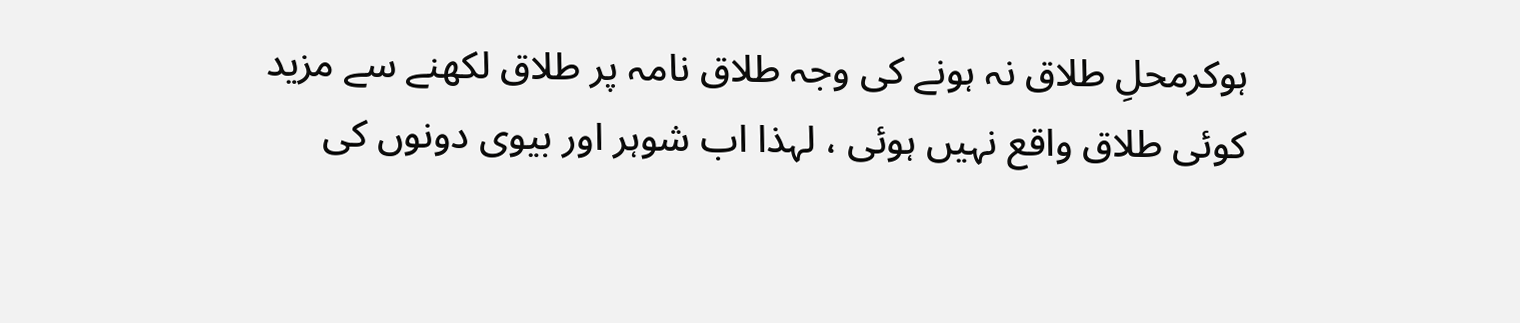ہوکرمحلِ طلاق نہ ہونے کی وجہ طلاق نامہ پر طلاق لکھنے سے مزید کوئی طلاق واقع نہیں ہوئی ، لہذا اب شوہر اور بیوی دونوں کی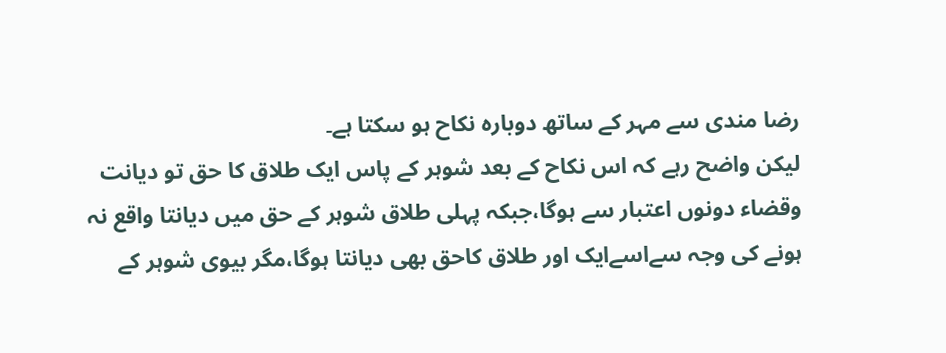رضا مندی سے مہر کے ساتھ دوبارہ نکاح ہو سکتا ہے۔
لیکن واضح رہے کہ اس نکاح کے بعد شوہر کے پاس ایک طلاق کا حق تو دیانت وقضاء دونوں اعتبار سے ہوگا،جبکہ پہلی طلاق شوہر کے حق میں دیانتا واقع نہ ہونے کی وجہ سےاسےایک اور طلاق کاحق بھی دیانتا ہوگا،مگر بیوی شوہر کے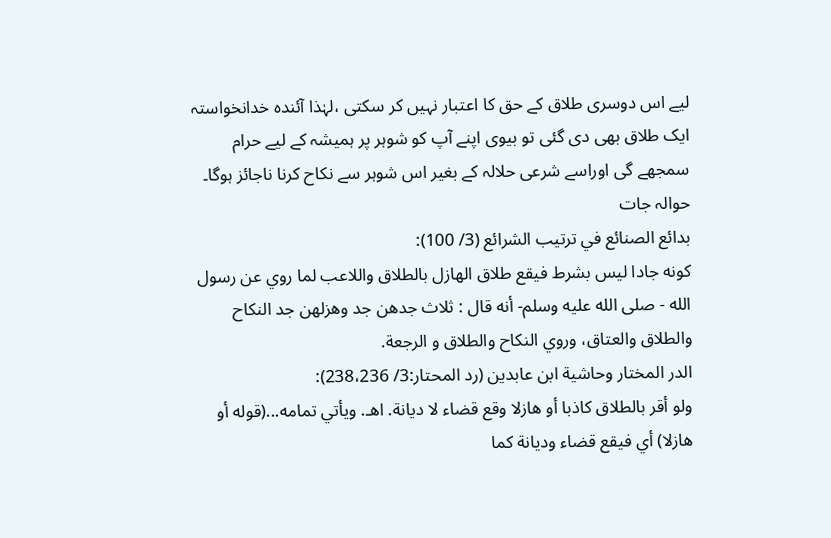لیے اس دوسری طلاق کے حق کا اعتبار نہیں کر سکتی ،لہٰذا آئندہ خدانخواستہ ایک طلاق بھی دی گئی تو بیوی اپنے آپ کو شوہر پر ہمیشہ کے لیے حرام سمجھے گی اوراسے شرعی حلالہ کے بغیر اس شوہر سے نکاح کرنا ناجائز ہوگا۔
حوالہ جات
بدائع الصنائع في ترتيب الشرائع (3/ 100):
كونه جادا ليس بشرط فيقع طلاق الهازل بالطلاق واللاعب لما روي عن رسول الله - صلى الله عليه وسلم- أنه قال : ثلاث جدهن جد وهزلهن جد النكاح والطلاق والعتاق، وروي النكاح والطلاق و الرجعة.
الدر المختار وحاشية ابن عابدين (رد المحتار:3/ 238،236):
ولو أقر بالطلاق كاذبا أو هازلا وقع قضاء لا ديانة. اهـ. ويأتي تمامه...(قوله أو هازلا) أي فيقع قضاء وديانة كما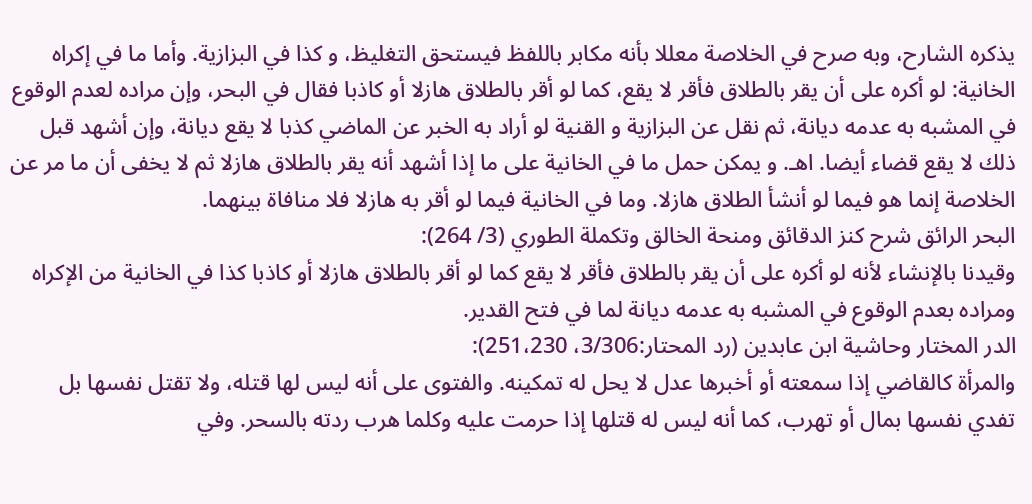يذكره الشارح، وبه صرح في الخلاصة معللا بأنه مكابر باللفظ فيستحق التغليظ، و كذا في البزازية. وأما ما في إكراه الخانية: لو أكره على أن يقر بالطلاق فأقر لا يقع، كما لو أقر بالطلاق هازلا أو كاذبا فقال في البحر، وإن مراده لعدم الوقوع في المشبه به عدمه ديانة، ثم نقل عن البزازية و القنية لو أراد به الخبر عن الماضي كذبا لا يقع ديانة، وإن أشهد قبل ذلك لا يقع قضاء أيضا. اهـ. و يمكن حمل ما في الخانية على ما إذا أشهد أنه يقر بالطلاق هازلا ثم لا يخفى أن ما مر عن الخلاصة إنما هو فيما لو أنشأ الطلاق هازلا. وما في الخانية فيما لو أقر به هازلا فلا منافاة بينهما.
البحر الرائق شرح كنز الدقائق ومنحة الخالق وتكملة الطوري (3/ 264):
وقيدنا بالإنشاء لأنه لو أكره على أن يقر بالطلاق فأقر لا يقع كما لو أقر بالطلاق هازلا أو كاذبا كذا في الخانية من الإكراه ومراده بعدم الوقوع في المشبه به عدمه ديانة لما في فتح القدير.
الدر المختار وحاشية ابن عابدين (رد المحتار:3/306، 251،230):
والمرأة كالقاضي إذا سمعته أو أخبرها عدل لا يحل له تمكينه. والفتوى على أنه ليس لها قتله، ولا تقتل نفسها بل تفدي نفسها بمال أو تهرب، كما أنه ليس له قتلها إذا حرمت عليه وكلما هرب ردته بالسحر. وفي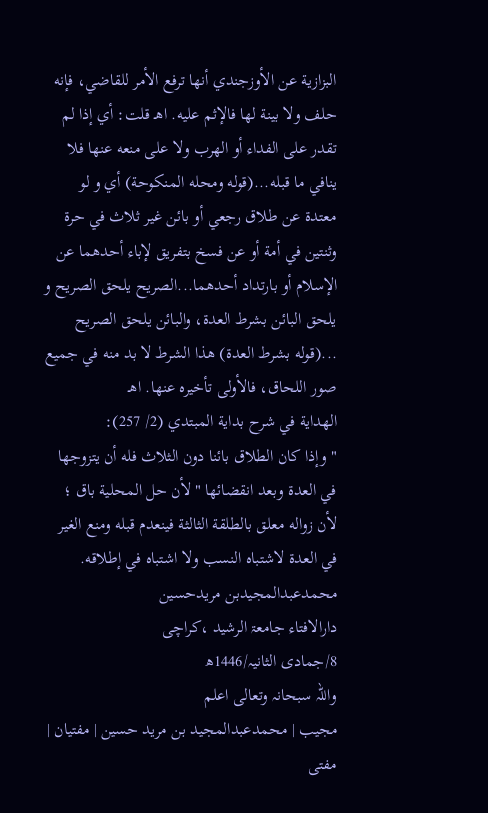البزازية عن الأوزجندي أنها ترفع الأمر للقاضي، فإنه حلف ولا بينة لها فالإثم عليه. اهـ قلت: أي إذا لم تقدر على الفداء أو الهرب ولا على منعه عنها فلا ينافي ما قبله...(قوله ومحله المنكوحة) أي و لو معتدة عن طلاق رجعي أو بائن غير ثلاث في حرة وثنتين في أمة أو عن فسخ بتفريق لإباء أحدهما عن الإسلام أو بارتداد أحدهما...الصريح يلحق الصريح و يلحق البائن بشرط العدة، والبائن يلحق الصريح ...(قوله بشرط العدة) هذا الشرط لا بد منه في جميع صور اللحاق، فالأولى تأخيره عنها. اهـ
الهداية في شرح بداية المبتدي (2/ 257):
" وإذا كان الطلاق بائنا دون الثلاث فله أن يتزوجها في العدة وبعد انقضائها " لأن حل المحلية باق ؛ لأن زواله معلق بالطلقة الثالثة فينعدم قبله ومنع الغير في العدة لاشتباه النسب ولا اشتباه في إطلاقه.
محمدعبدالمجیدبن مریدحسین
دارالافتاء جامعۃ الرشید ،کراچی
8/جمادی الثانیہ/1446ھ
واللہ سبحانہ وتعالی اعلم
مجیب | محمدعبدالمجید بن مرید حسین | مفتیان | مفتی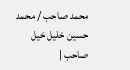محمد صاحب / محمد حسین خلیل خیل صاحب |